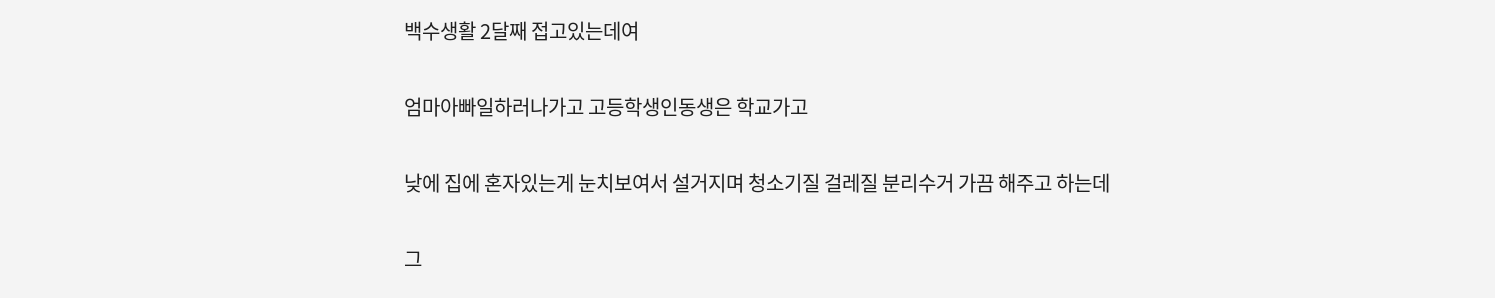백수생활 2달째 접고있는데여

엄마아빠일하러나가고 고등학생인동생은 학교가고

낮에 집에 혼자있는게 눈치보여서 설거지며 청소기질 걸레질 분리수거 가끔 해주고 하는데

그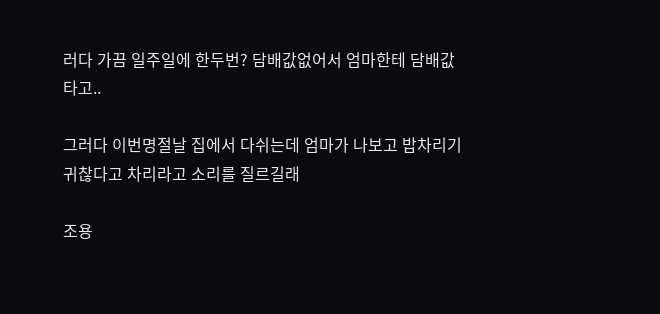러다 가끔 일주일에 한두번? 담배값없어서 엄마한테 담배값타고..

그러다 이번명절날 집에서 다쉬는데 엄마가 나보고 밥차리기 귀찮다고 차리라고 소리를 질르길래

조용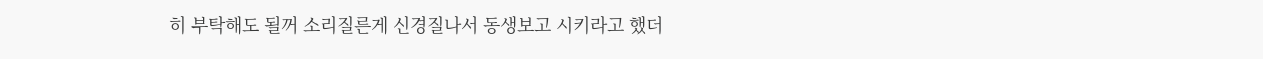히 부탁해도 될꺼 소리질른게 신경질나서 동생보고 시키라고 했더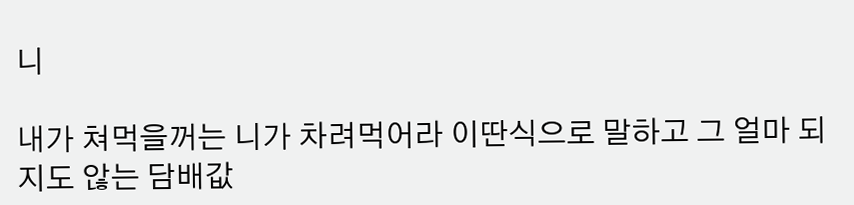니

내가 쳐먹을꺼는 니가 차려먹어라 이딴식으로 말하고 그 얼마 되지도 않는 담배값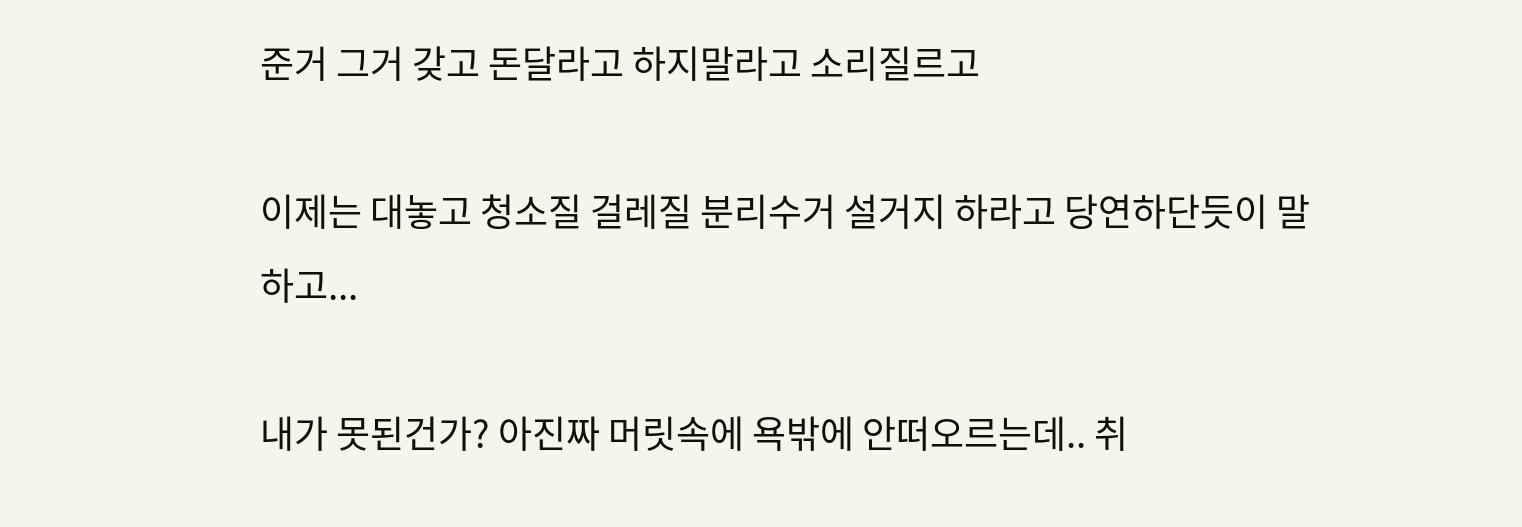준거 그거 갖고 돈달라고 하지말라고 소리질르고

이제는 대놓고 청소질 걸레질 분리수거 설거지 하라고 당연하단듯이 말하고...

내가 못된건가? 아진짜 머릿속에 욕밖에 안떠오르는데.. 취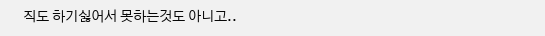직도 하기싫어서 못하는것도 아니고..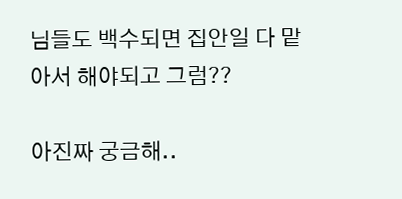님들도 백수되면 집안일 다 맡아서 해야되고 그럼??

아진짜 궁금해..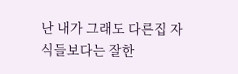난 내가 그래도 다른집 자식들보다는 잘한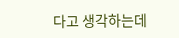다고 생각하는데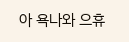아 욕나와 으휴